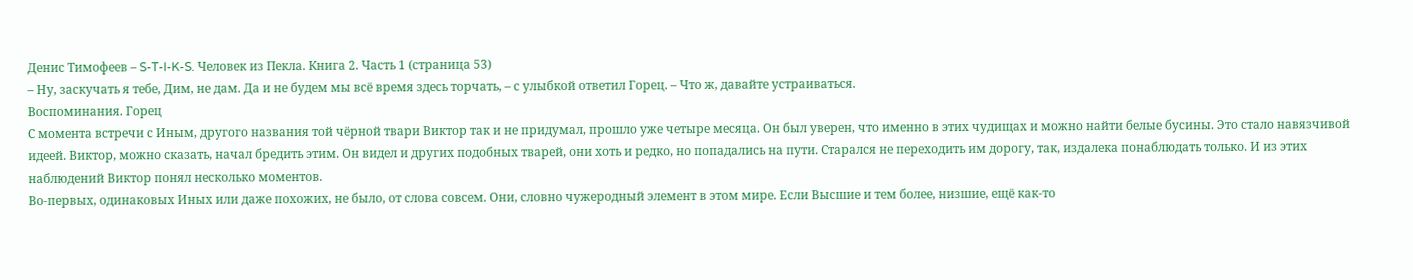Денис Тимофеев – S-T-I-K-S. Человек из Пекла. Книга 2. Часть 1 (страница 53)
– Ну, заскучать я тебе, Дим, не дам. Да и не будем мы всё время здесь торчать, – с улыбкой ответил Горец. – Что ж, давайте устраиваться.
Воспоминания. Горец
С момента встречи с Иным, другого названия той чёрной твари Виктор так и не придумал, прошло уже четыре месяца. Он был уверен, что именно в этих чудищах и можно найти белые бусины. Это стало навязчивой идеей. Виктор, можно сказать, начал бредить этим. Он видел и других подобных тварей, они хоть и редко, но попадались на пути. Старался не переходить им дорогу, так, издалека понаблюдать только. И из этих наблюдений Виктор понял несколько моментов.
Во-первых, одинаковых Иных или даже похожих, не было, от слова совсем. Они, словно чужеродный элемент в этом мире. Если Высшие и тем более, низшие, ещё как-то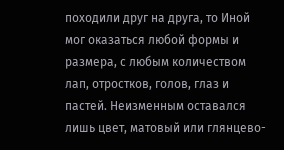походили друг на друга, то Иной мог оказаться любой формы и размера, с любым количеством лап, отростков, голов, глаз и пастей. Неизменным оставался лишь цвет, матовый или глянцево-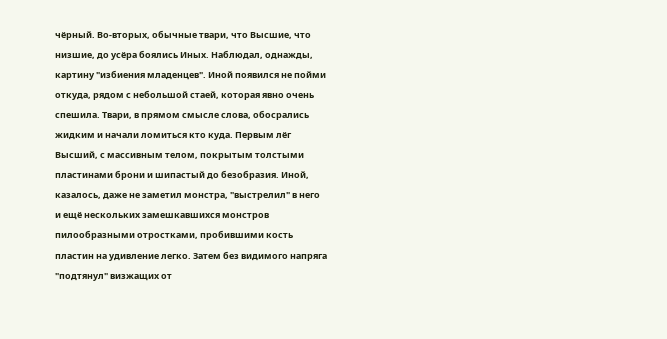чёрный. Во-вторых, обычные твари, что Высшие, что низшие, до усёра боялись Иных. Наблюдал, однажды, картину "избиения младенцев". Иной появился не пойми откуда, рядом с небольшой стаей, которая явно очень спешила. Твари, в прямом смысле слова, обосрались жидким и начали ломиться кто куда. Первым лёг Высший, с массивным телом, покрытым толстыми пластинами брони и шипастый до безобразия. Иной, казалось, даже не заметил монстра, "выстрелил" в него и ещё нескольких замешкавшихся монстров пилообразными отростками, пробившими кость пластин на удивление легко. Затем без видимого напряга "подтянул" визжащих от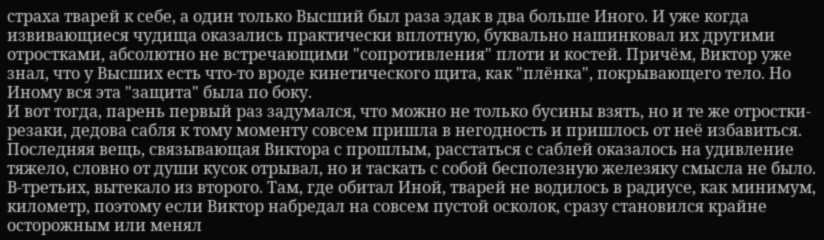страха тварей к себе, а один только Высший был раза эдак в два больше Иного. И уже когда извивающиеся чудища оказались практически вплотную, буквально нашинковал их другими отростками, абсолютно не встречающими "сопротивления" плоти и костей. Причём, Виктор уже знал, что у Высших есть что-то вроде кинетического щита, как "плёнка", покрывающего тело. Но Иному вся эта "защита" была по боку.
И вот тогда, парень первый раз задумался, что можно не только бусины взять, но и те же отростки-резаки, дедова сабля к тому моменту совсем пришла в негодность и пришлось от неё избавиться. Последняя вещь, связывающая Виктора с прошлым, расстаться с саблей оказалось на удивление тяжело, словно от души кусок отрывал, но и таскать с собой бесполезную железяку смысла не было. В-третьих, вытекало из второго. Там, где обитал Иной, тварей не водилось в радиусе, как минимум, километр, поэтому если Виктор набредал на совсем пустой осколок, сразу становился крайне осторожным или менял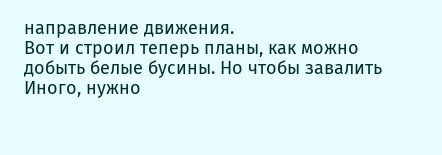направление движения.
Вот и строил теперь планы, как можно добыть белые бусины. Но чтобы завалить Иного, нужно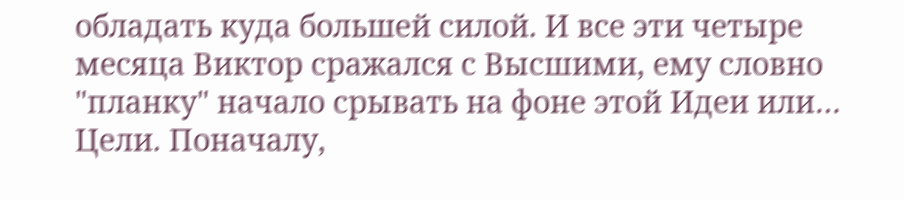обладать куда большей силой. И все эти четыре месяца Виктор сражался с Высшими, ему словно "планку" начало срывать на фоне этой Идеи или… Цели. Поначалу,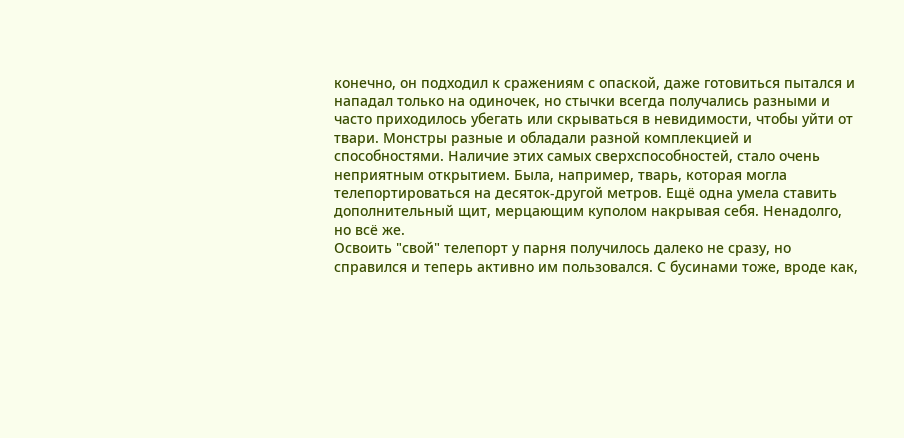конечно, он подходил к сражениям с опаской, даже готовиться пытался и нападал только на одиночек, но стычки всегда получались разными и часто приходилось убегать или скрываться в невидимости, чтобы уйти от твари. Монстры разные и обладали разной комплекцией и способностями. Наличие этих самых сверхспособностей, стало очень неприятным открытием. Была, например, тварь, которая могла телепортироваться на десяток-другой метров. Ещё одна умела ставить дополнительный щит, мерцающим куполом накрывая себя. Ненадолго, но всё же.
Освоить "свой" телепорт у парня получилось далеко не сразу, но справился и теперь активно им пользовался. С бусинами тоже, вроде как,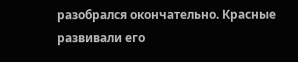разобрался окончательно. Красные развивали его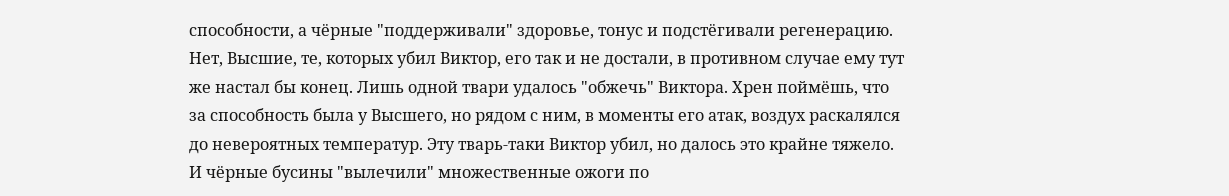способности, а чёрные "поддерживали" здоровье, тонус и подстёгивали регенерацию. Нет, Высшие, те, которых убил Виктор, его так и не достали, в противном случае ему тут же настал бы конец. Лишь одной твари удалось "обжечь" Виктора. Хрен поймёшь, что за способность была у Высшего, но рядом с ним, в моменты его атак, воздух раскалялся до невероятных температур. Эту тварь-таки Виктор убил, но далось это крайне тяжело. И чёрные бусины "вылечили" множественные ожоги по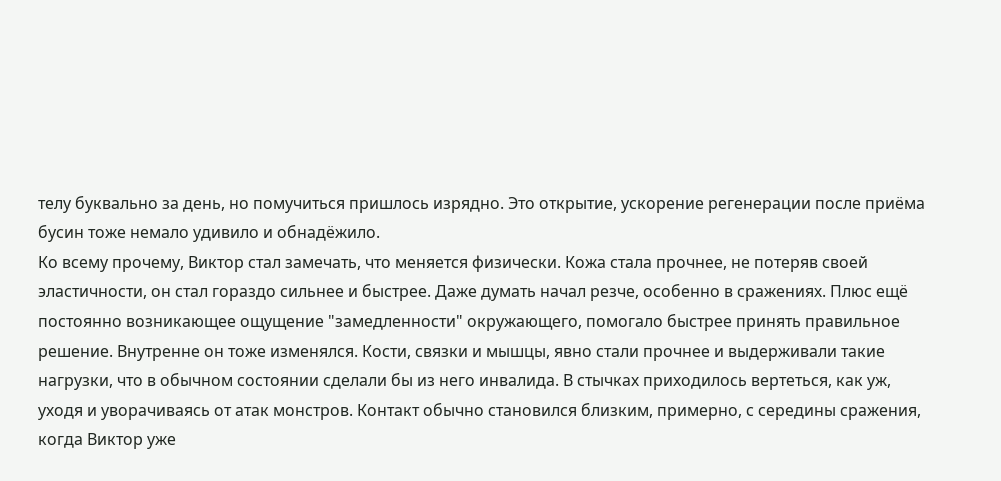телу буквально за день, но помучиться пришлось изрядно. Это открытие, ускорение регенерации после приёма бусин тоже немало удивило и обнадёжило.
Ко всему прочему, Виктор стал замечать, что меняется физически. Кожа стала прочнее, не потеряв своей эластичности, он стал гораздо сильнее и быстрее. Даже думать начал резче, особенно в сражениях. Плюс ещё постоянно возникающее ощущение "замедленности" окружающего, помогало быстрее принять правильное решение. Внутренне он тоже изменялся. Кости, связки и мышцы, явно стали прочнее и выдерживали такие нагрузки, что в обычном состоянии сделали бы из него инвалида. В стычках приходилось вертеться, как уж, уходя и уворачиваясь от атак монстров. Контакт обычно становился близким, примерно, с середины сражения, когда Виктор уже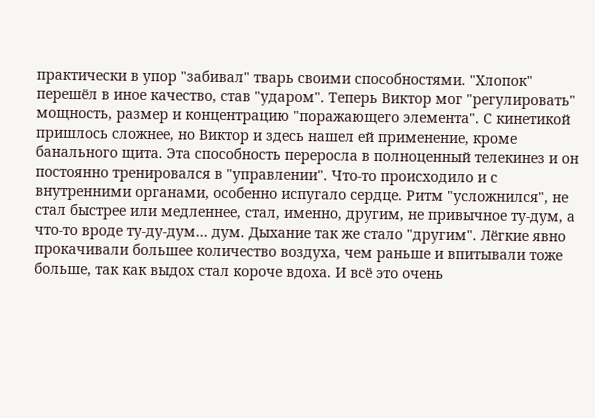практически в упор "забивал" тварь своими способностями. "Хлопок" перешёл в иное качество, став "ударом". Теперь Виктор мог "регулировать" мощность, размер и концентрацию "поражающего элемента". С кинетикой пришлось сложнее, но Виктор и здесь нашел ей применение, кроме банального щита. Эта способность переросла в полноценный телекинез и он постоянно тренировался в "управлении". Что-то происходило и с внутренними органами, особенно испугало сердце. Ритм "усложнился", не стал быстрее или медленнее, стал, именно, другим, не привычное ту-дум, а что-то вроде ту-ду-дум… дум. Дыхание так же стало "другим". Лёгкие явно прокачивали большее количество воздуха, чем раньше и впитывали тоже больше, так как выдох стал короче вдоха. И всё это очень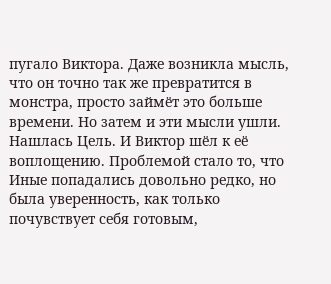пугало Виктора. Даже возникла мысль, что он точно так же превратится в монстра, просто займёт это больше времени. Но затем и эти мысли ушли. Нашлась Цель. И Виктор шёл к её воплощению. Проблемой стало то, что Иные попадались довольно редко, но была уверенность, как только почувствует себя готовым,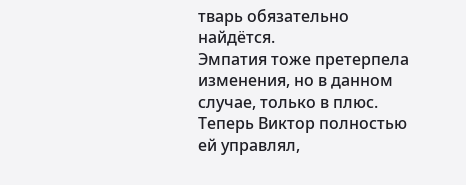тварь обязательно найдётся.
Эмпатия тоже претерпела изменения, но в данном случае, только в плюс. Теперь Виктор полностью ей управлял,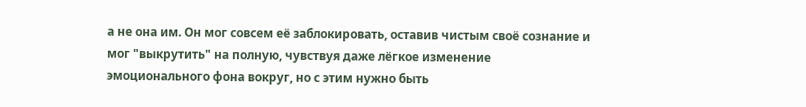а не она им. Он мог совсем её заблокировать, оставив чистым своё сознание и мог "выкрутить" на полную, чувствуя даже лёгкое изменение эмоционального фона вокруг, но с этим нужно быть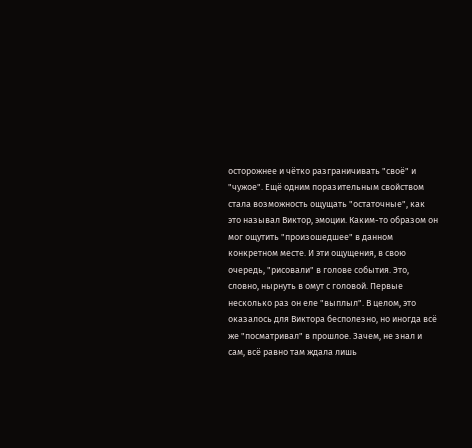осторожнее и чётко разграничивать "своё" и "чужое". Ещё одним поразительным свойством стала возможность ощущать "остаточные", как это называл Виктор, эмоции. Каким-то образом он мог ощутить "произошедшее" в данном конкретном месте. И эти ощущения, в свою очередь, "рисовали" в голове события. Это, словно, нырнуть в омут с головой. Первые несколько раз он еле "выплыл". В целом, это оказалось для Виктора бесполезно, но иногда всё же "посматривал" в прошлое. Зачем, не знал и сам, всё равно там ждала лишь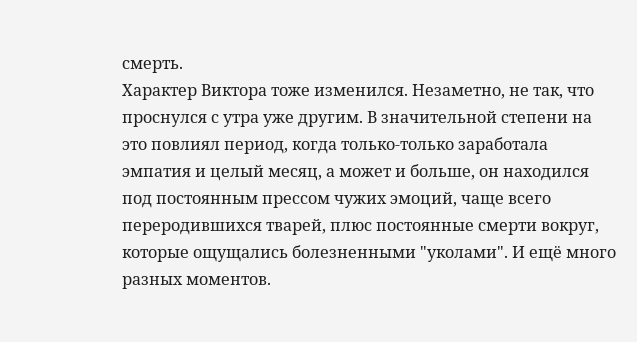смерть.
Характер Виктора тоже изменился. Незаметно, не так, что проснулся с утра уже другим. В значительной степени на это повлиял период, когда только-только заработала эмпатия и целый месяц, а может и больше, он находился под постоянным прессом чужих эмоций, чаще всего переродившихся тварей, плюс постоянные смерти вокруг, которые ощущались болезненными "уколами". И ещё много разных моментов.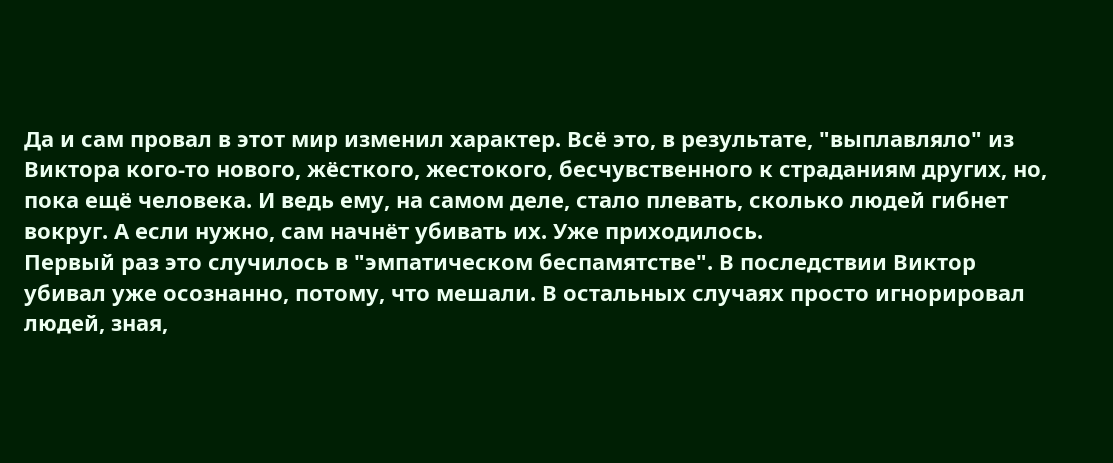Да и сам провал в этот мир изменил характер. Всё это, в результате, "выплавляло" из Виктора кого-то нового, жёсткого, жестокого, бесчувственного к страданиям других, но, пока ещё человека. И ведь ему, на самом деле, стало плевать, сколько людей гибнет вокруг. А если нужно, сам начнёт убивать их. Уже приходилось.
Первый раз это случилось в "эмпатическом беспамятстве". В последствии Виктор убивал уже осознанно, потому, что мешали. В остальных случаях просто игнорировал людей, зная,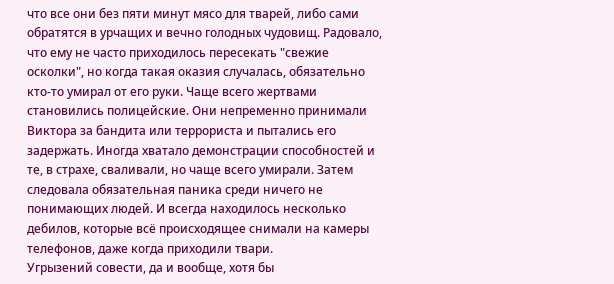что все они без пяти минут мясо для тварей, либо сами обратятся в урчащих и вечно голодных чудовищ. Радовало, что ему не часто приходилось пересекать "свежие осколки", но когда такая оказия случалась, обязательно кто-то умирал от его руки. Чаще всего жертвами становились полицейские. Они непременно принимали Виктора за бандита или террориста и пытались его задержать. Иногда хватало демонстрации способностей и те, в страхе, сваливали, но чаще всего умирали. Затем следовала обязательная паника среди ничего не понимающих людей. И всегда находилось несколько дебилов, которые всё происходящее снимали на камеры телефонов, даже когда приходили твари.
Угрызений совести, да и вообще, хотя бы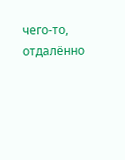чего-то, отдалённо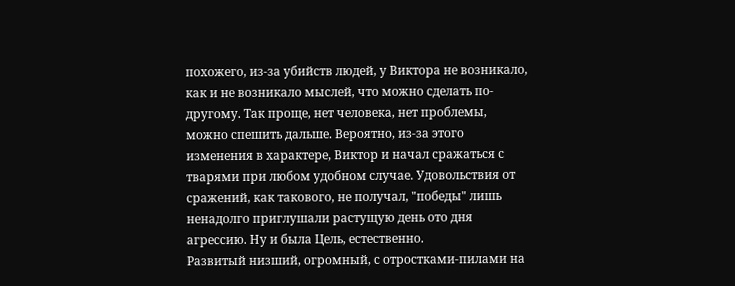похожего, из-за убийств людей, у Виктора не возникало, как и не возникало мыслей, что можно сделать по-другому. Так проще, нет человека, нет проблемы, можно спешить дальше. Вероятно, из-за этого изменения в характере, Виктор и начал сражаться с тварями при любом удобном случае. Удовольствия от сражений, как такового, не получал, "победы" лишь ненадолго приглушали растущую день ото дня агрессию. Ну и была Цель, естественно.
Развитый низший, огромный, с отростками-пилами на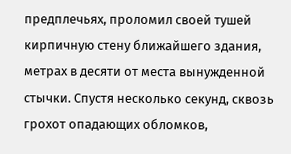предплечьях, проломил своей тушей кирпичную стену ближайшего здания, метрах в десяти от места вынужденной стычки. Спустя несколько секунд, сквозь грохот опадающих обломков,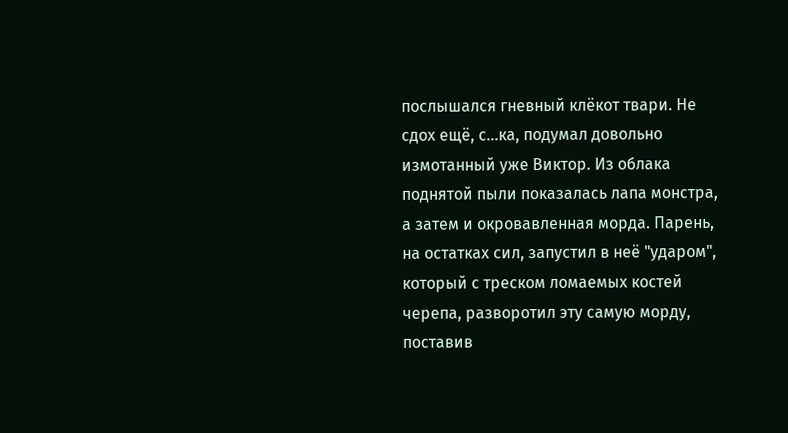послышался гневный клёкот твари. Не сдох ещё, с…ка, подумал довольно измотанный уже Виктор. Из облака поднятой пыли показалась лапа монстра, а затем и окровавленная морда. Парень, на остатках сил, запустил в неё "ударом", который с треском ломаемых костей черепа, разворотил эту самую морду, поставив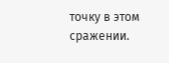точку в этом сражении.